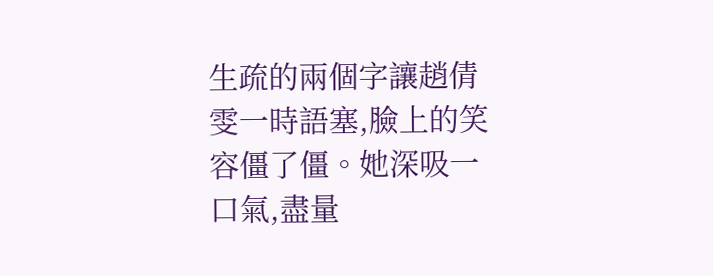生疏的兩個字讓趙倩雯一時語塞,臉上的笑容僵了僵。她深吸一口氣,盡量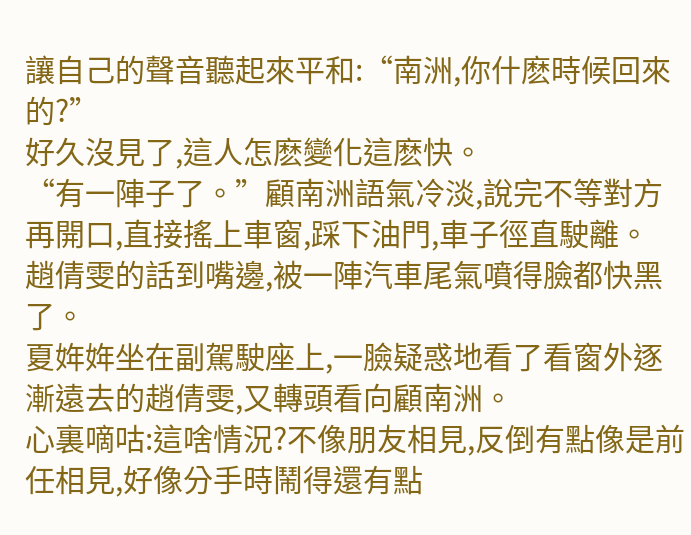讓自己的聲音聽起來平和:“南洲,你什麽時候回來的?”
好久沒見了,這人怎麽變化這麽快。
“有一陣子了。”顧南洲語氣冷淡,說完不等對方再開口,直接搖上車窗,踩下油門,車子徑直駛離。
趙倩雯的話到嘴邊,被一陣汽車尾氣噴得臉都快黑了。
夏姩姩坐在副駕駛座上,一臉疑惑地看了看窗外逐漸遠去的趙倩雯,又轉頭看向顧南洲。
心裏嘀咕:這啥情況?不像朋友相見,反倒有點像是前任相見,好像分手時鬧得還有點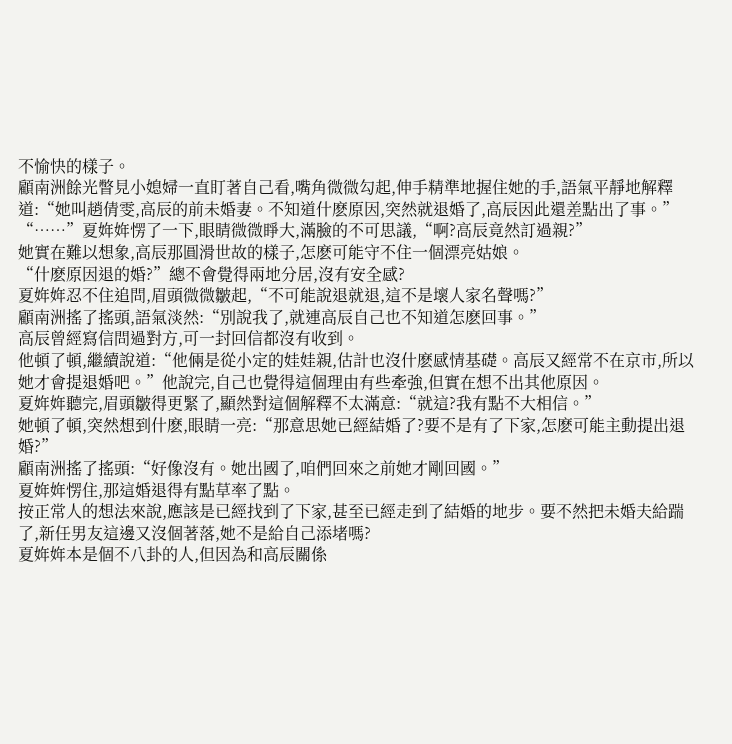不愉快的樣子。
顧南洲餘光瞥見小媳婦一直盯著自己看,嘴角微微勾起,伸手精準地握住她的手,語氣平靜地解釋道:“她叫趙倩雯,高辰的前未婚妻。不知道什麽原因,突然就退婚了,高辰因此還差點出了事。”
“……”夏姩姩愣了一下,眼睛微微睜大,滿臉的不可思議,“啊?高辰竟然訂過親?”
她實在難以想象,高辰那圓滑世故的樣子,怎麽可能守不住一個漂亮姑娘。
“什麽原因退的婚?”總不會覺得兩地分居,沒有安全感?
夏姩姩忍不住追問,眉頭微微皺起,“不可能說退就退,這不是壞人家名聲嗎?”
顧南洲搖了搖頭,語氣淡然:“別說我了,就連高辰自己也不知道怎麽回事。”
高辰曾經寫信問過對方,可一封回信都沒有收到。
他頓了頓,繼續說道:“他倆是從小定的娃娃親,估計也沒什麽感情基礎。高辰又經常不在京市,所以她才會提退婚吧。”他說完,自己也覺得這個理由有些牽強,但實在想不出其他原因。
夏姩姩聽完,眉頭皺得更緊了,顯然對這個解釋不太滿意:“就這?我有點不大相信。”
她頓了頓,突然想到什麽,眼睛一亮:“那意思她已經結婚了?要不是有了下家,怎麽可能主動提出退婚?”
顧南洲搖了搖頭:“好像沒有。她出國了,咱們回來之前她才剛回國。”
夏姩姩愣住,那這婚退得有點草率了點。
按正常人的想法來說,應該是已經找到了下家,甚至已經走到了結婚的地步。要不然把未婚夫給踹了,新任男友這邊又沒個著落,她不是給自己添堵嗎?
夏姩姩本是個不八卦的人,但因為和高辰關係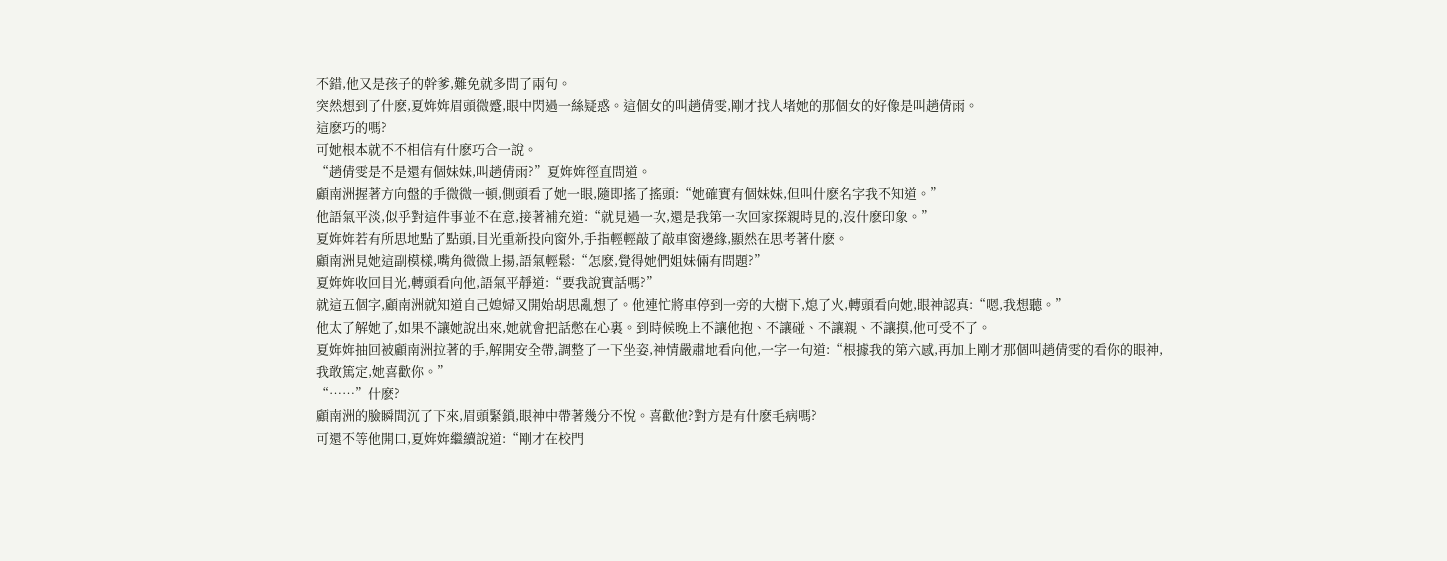不錯,他又是孩子的幹爹,難免就多問了兩句。
突然想到了什麽,夏姩姩眉頭微蹙,眼中閃過一絲疑惑。這個女的叫趙倩雯,剛才找人堵她的那個女的好像是叫趙倩雨。
這麽巧的嗎?
可她根本就不不相信有什麽巧合一說。
“趙倩雯是不是還有個妹妹,叫趙倩雨?”夏姩姩徑直問道。
顧南洲握著方向盤的手微微一頓,側頭看了她一眼,隨即搖了搖頭:“她確實有個妹妹,但叫什麽名字我不知道。”
他語氣平淡,似乎對這件事並不在意,接著補充道:“就見過一次,還是我第一次回家探親時見的,沒什麽印象。”
夏姩姩若有所思地點了點頭,目光重新投向窗外,手指輕輕敲了敲車窗邊緣,顯然在思考著什麽。
顧南洲見她這副模樣,嘴角微微上揚,語氣輕鬆:“怎麽,覺得她們姐妹倆有問題?”
夏姩姩收回目光,轉頭看向他,語氣平靜道:“要我說實話嗎?”
就這五個字,顧南洲就知道自己媳婦又開始胡思亂想了。他連忙將車停到一旁的大樹下,熄了火,轉頭看向她,眼神認真:“嗯,我想聽。”
他太了解她了,如果不讓她說出來,她就會把話憋在心裏。到時候晚上不讓他抱、不讓碰、不讓親、不讓摸,他可受不了。
夏姩姩抽回被顧南洲拉著的手,解開安全帶,調整了一下坐姿,神情嚴肅地看向他,一字一句道:“根據我的第六感,再加上剛才那個叫趙倩雯的看你的眼神,我敢篤定,她喜歡你。”
“……”什麽?
顧南洲的臉瞬間沉了下來,眉頭緊鎖,眼神中帶著幾分不悅。喜歡他?對方是有什麽毛病嗎?
可還不等他開口,夏姩姩繼續說道:“剛才在校門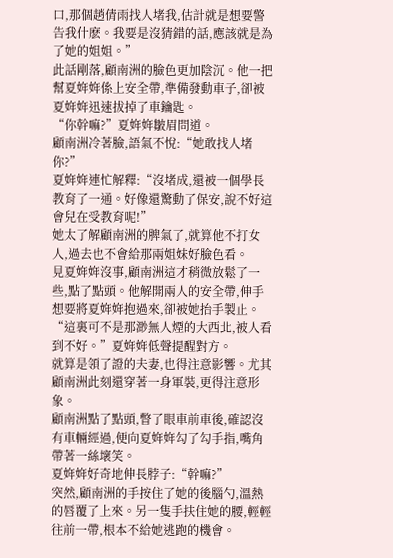口,那個趙倩雨找人堵我,估計就是想要警告我什麽。我要是沒猜錯的話,應該就是為了她的姐姐。”
此話剛落,顧南洲的臉色更加陰沉。他一把幫夏姩姩係上安全帶,準備發動車子,卻被夏姩姩迅速拔掉了車鑰匙。
“你幹嘛?”夏姩姩皺眉問道。
顧南洲冷著臉,語氣不悅:“她敢找人堵你?”
夏姩姩連忙解釋:“沒堵成,還被一個學長教育了一通。好像還驚動了保安,說不好這會兒在受教育呢!”
她太了解顧南洲的脾氣了,就算他不打女人,過去也不會給那兩姐妹好臉色看。
見夏姩姩沒事,顧南洲這才稍微放鬆了一些,點了點頭。他解開兩人的安全帶,伸手想要將夏姩姩抱過來,卻被她抬手製止。
“這裏可不是那渺無人煙的大西北,被人看到不好。”夏姩姩低聲提醒對方。
就算是領了證的夫妻,也得注意影響。尤其顧南洲此刻還穿著一身軍裝,更得注意形象。
顧南洲點了點頭,瞥了眼車前車後,確認沒有車輛經過,便向夏姩姩勾了勾手指,嘴角帶著一絲壞笑。
夏姩姩好奇地伸長脖子:“幹嘛?”
突然,顧南洲的手按住了她的後腦勺,溫熱的唇覆了上來。另一隻手扶住她的腰,輕輕往前一帶,根本不給她逃跑的機會。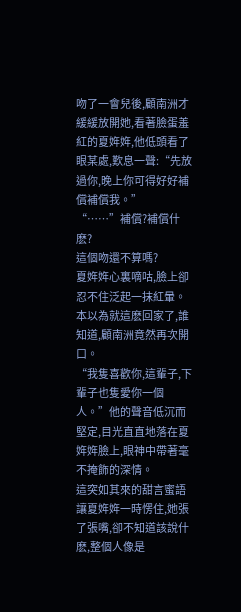吻了一會兒後,顧南洲才緩緩放開她,看著臉蛋羞紅的夏姩姩,他低頭看了眼某處,歎息一聲:“先放過你,晚上你可得好好補償補償我。”
“……”補償?補償什麽?
這個吻還不算嗎?
夏姩姩心裏嘀咕,臉上卻忍不住泛起一抹紅暈。
本以為就這麽回家了,誰知道,顧南洲竟然再次開口。
“我隻喜歡你,這輩子,下輩子也隻愛你一個人。”他的聲音低沉而堅定,目光直直地落在夏姩姩臉上,眼神中帶著毫不掩飾的深情。
這突如其來的甜言蜜語讓夏姩姩一時愣住,她張了張嘴,卻不知道該說什麽,整個人像是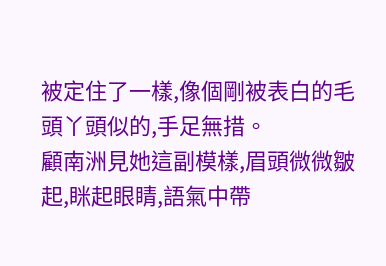被定住了一樣,像個剛被表白的毛頭丫頭似的,手足無措。
顧南洲見她這副模樣,眉頭微微皺起,眯起眼睛,語氣中帶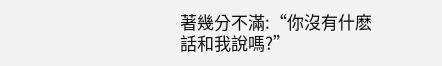著幾分不滿:“你沒有什麽話和我說嗎?”